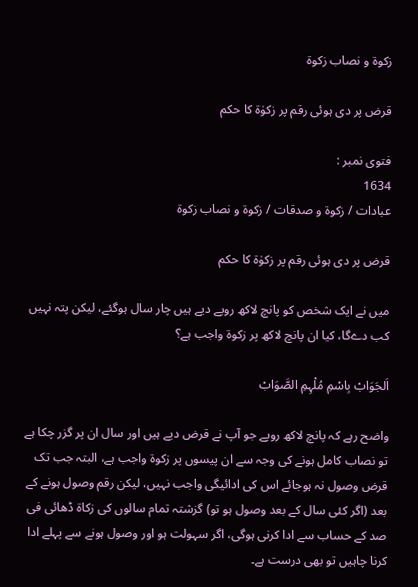زکوۃ و نصاب زکوۃ

قرض پر دی ہوئی رقم پر زکوٰۃ کا حکم

فتوی نمبر :
1634
عبادات / زکوۃ و صدقات / زکوۃ و نصاب زکوۃ

قرض پر دی ہوئی رقم پر زکوٰۃ کا حکم

میں نے ایک شخص کو پانچ لاکھ روپے دیے ہیں چار سال ہوگئے، لیکن پتہ نہیں کب دےگا، کیا ان پانچ لاکھ پر زکوة واجب ہے؟

اَلجَوَابْ بِاسْمِ مُلْہِمِ الصَّوَابْ

واضح رہے کہ پانچ لاکھ روپے جو آپ نے قرض دیے ہیں اور سال ان پر گزر چکا ہے تو نصاب کامل ہونے کی وجہ سے ان پیسوں پر زکوۃ واجب ہے، البتہ جب تک قرض وصول نہ ہوجائے اس کی ادائیگی واجب نہیں، لیکن رقم وصول ہونے کے بعد (اگر کئی سال کے بعد وصول ہو تو) گزشتہ تمام سالوں کی زکاۃ ڈھائی فی صد کے حساب سے ادا کرنی ہوگی، اگر سہولت ہو اور وصول ہونے سے پہلے ادا کرنا چاہیں تو بھی درست ہے۔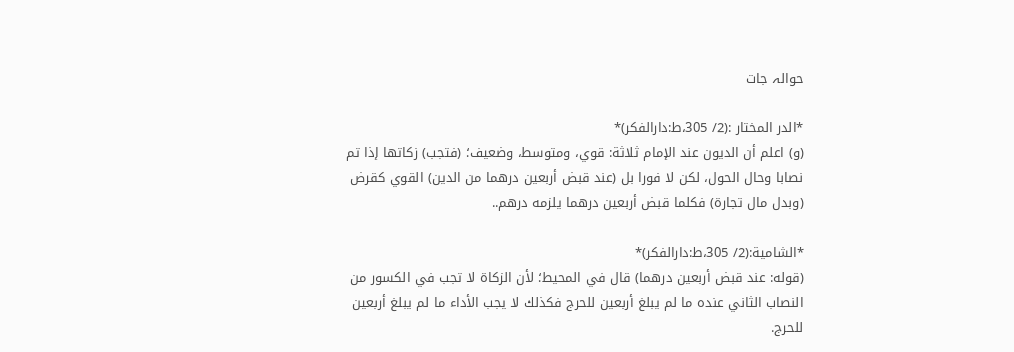حوالہ جات

*الدر المختار :(2/ 305،ط:دارالفکر)*
(و) اعلم ‌أن ‌الديون ‌عند ‌الإمام ‌ثلاثة: قوي، ومتوسط، وضعيف؛ (فتجب) زكاتها إذا تم نصابا وحال الحول، لكن لا فورا بل (عند قبض أربعين درهما من الدين) القوي كقرض (وبدل مال تجارة) فكلما قبض أربعين درهما يلزمه درهم..

*الشامية:(2/ 305،ط:دارالفکر)*
(قوله: عند قبض أربعين درهما) قال في المحيط؛ لأن الزكاة لا تجب في الكسور من النصاب الثاني عنده ما لم يبلغ أربعين للحرج فكذلك لا يجب الأداء ما لم يبلغ أربعين للحرج.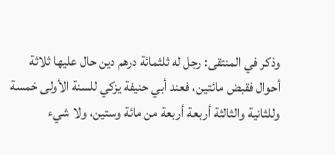وذكر في المنتقى: رجل له ثلثمائة درهم دين حال عليها ثلاثة أحوال فقبض مائتين، فعند أبي حنيفة يزكي للسنة الأولى خمسة وللثانية والثالثة أربعة أربعة من مائة وستين، ولا شيء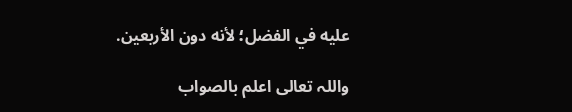عليه في الفضل؛ لأنه دون الأربعين.

واللہ تعالی اعلم بالصواب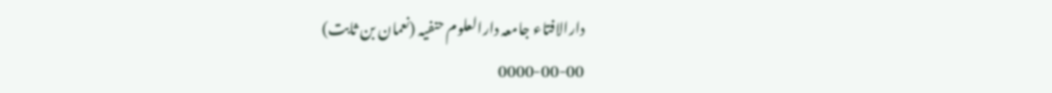دارالافتاء جامعہ دارالعلوم حنفیہ (نعمان بن ثابت)
0000-00-00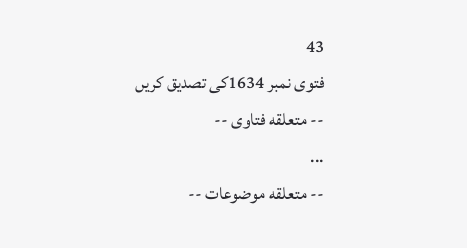43
فتوی نمبر 1634کی تصدیق کریں
-- متعلقه فتاوی --
...
-- متعلقه موضوعات --